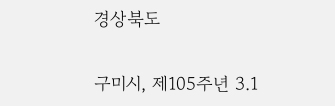경상북도

구미시, 제105주년 3.1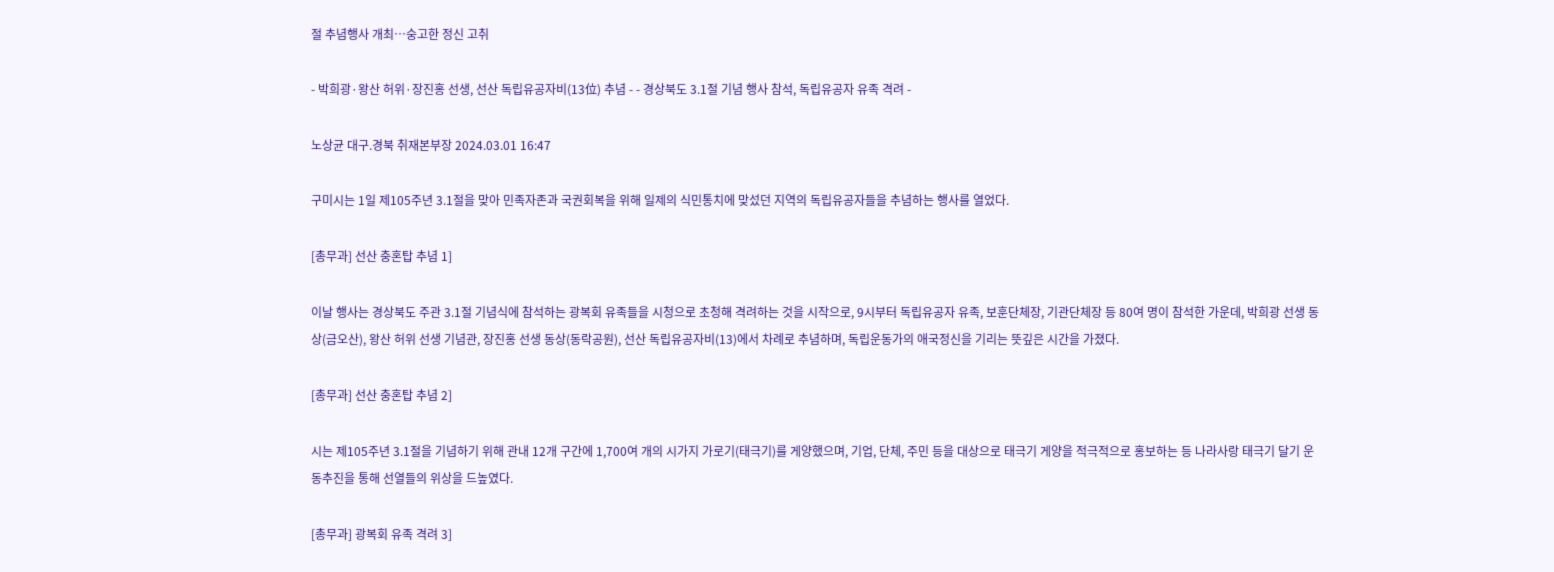절 추념행사 개최…숭고한 정신 고취

- 박희광·왕산 허위·장진홍 선생, 선산 독립유공자비(13位) 추념 - - 경상북도 3.1절 기념 행사 참석, 독립유공자 유족 격려 -

노상균 대구.경북 취재본부장 2024.03.01 16:47

구미시는 1일 제105주년 3.1절을 맞아 민족자존과 국권회복을 위해 일제의 식민통치에 맞섰던 지역의 독립유공자들을 추념하는 행사를 열었다.

[총무과] 선산 충혼탑 추념 1]

이날 행사는 경상북도 주관 3.1절 기념식에 참석하는 광복회 유족들을 시청으로 초청해 격려하는 것을 시작으로, 9시부터 독립유공자 유족, 보훈단체장, 기관단체장 등 80여 명이 참석한 가운데, 박희광 선생 동상(금오산), 왕산 허위 선생 기념관, 장진홍 선생 동상(동락공원), 선산 독립유공자비(13)에서 차례로 추념하며, 독립운동가의 애국정신을 기리는 뜻깊은 시간을 가졌다.

[총무과] 선산 충혼탑 추념 2]

시는 제105주년 3.1절을 기념하기 위해 관내 12개 구간에 1,700여 개의 시가지 가로기(태극기)를 게양했으며, 기업, 단체, 주민 등을 대상으로 태극기 게양을 적극적으로 홍보하는 등 나라사랑 태극기 달기 운동추진을 통해 선열들의 위상을 드높였다.

[총무과] 광복회 유족 격려 3]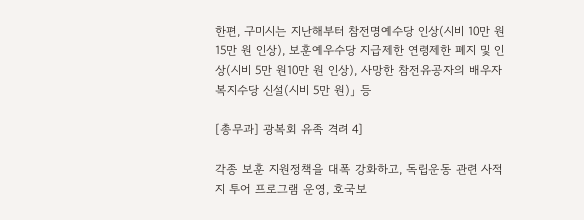한편, 구미시는 지난해부터 참전명예수당 인상(시비 10만 원15만 원 인상), 보훈예우수당 지급제한 연령제한 폐지 및 인상(시비 5만 원10만 원 인상), 사망한 참전유공자의 배우자 복지수당 신설(시비 5만 원)」 등

[총무과] 광복회 유족 격려 4]

각종 보훈 지원정책을 대폭 강화하고, 독립운동 관련 사적지 투어 프로그램 운영, 호국보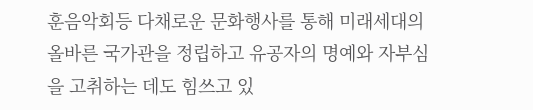훈음악회등 다채로운 문화행사를 통해 미래세대의 올바른 국가관을 정립하고 유공자의 명예와 자부심을 고취하는 데도 힘쓰고 있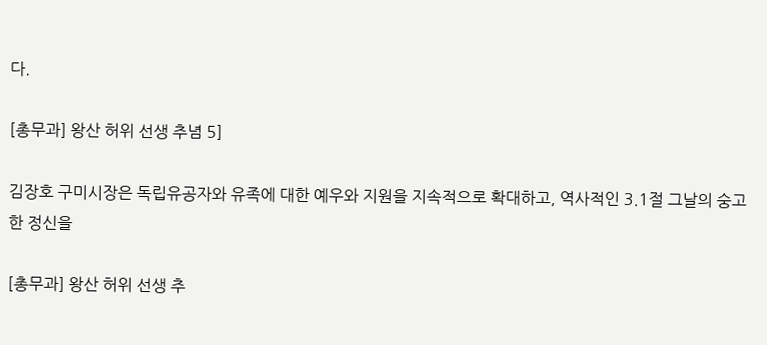다.

[총무과] 왕산 허위 선생 추념 5]

김장호 구미시장은 독립유공자와 유족에 대한 예우와 지원을 지속적으로 확대하고, 역사적인 3.1절 그날의 숭고한 정신을

[총무과] 왕산 허위 선생 추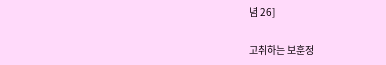념 26]

고취하는 보훈정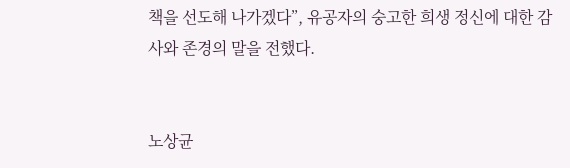책을 선도해 나가겠다”, 유공자의 숭고한 희생 정신에 대한 감사와 존경의 말을 전했다.


노상균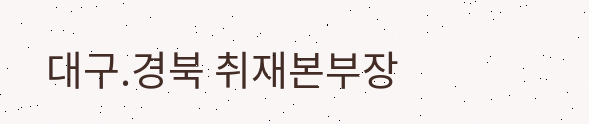대구.경북 취재본부장